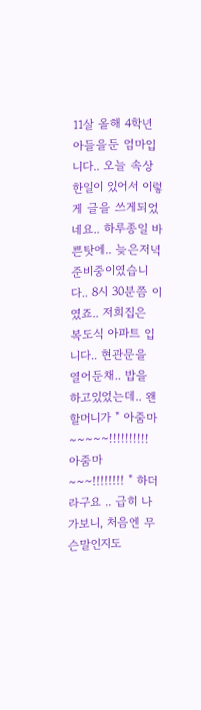11살 올해 4학년 아들을둔 엄마입니다.. 오늘 속상한일이 있어서 이렇게 글을 쓰게되었네요.. 하루종일 바쁜탓에.. 늦은저녁 준비중이였습니다.. 8시 30분쯤 이였죠.. 저희집은 복도식 아파트 입니다.. 현관문을 열어둔채.. 밥을 하고있었는데.. 왠 할머니가 " 아줌마 ~~~~~!!!!!!!!!! 아줌마 ~~~!!!!!!!! " 하더라구요 .. 급히 나가보니, 처음엔 무슨말인지도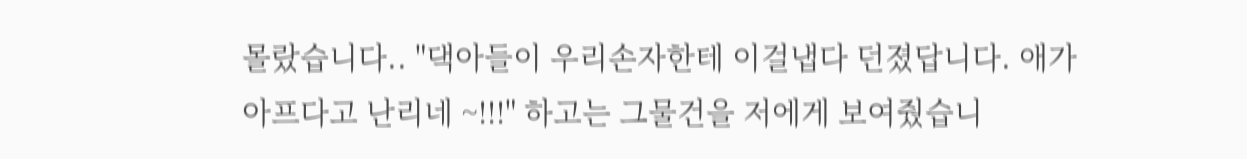몰랐습니다.. "댁아들이 우리손자한테 이걸냅다 던졌답니다. 애가 아프다고 난리네 ~!!!" 하고는 그물건을 저에게 보여줬습니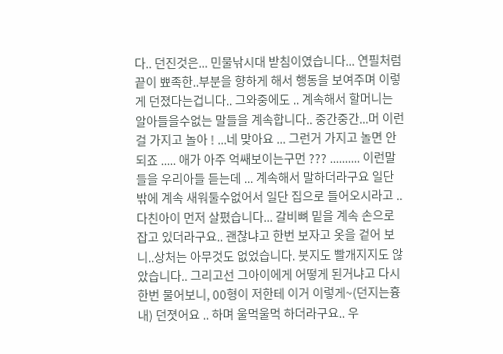다.. 던진것은... 민물낚시대 받침이였습니다... 연필처럼 끝이 뾰족한..부분을 향하게 해서 행동을 보여주며 이렇게 던졌다는겁니다.. 그와중에도 .. 계속해서 할머니는 알아들을수없는 말들을 계속합니다.. 중간중간...머 이런걸 가지고 놀아 ! ...네 맞아요 ... 그런거 가지고 놀면 안되죠 ..... 애가 아주 억쌔보이는구먼 ??? .......... 이런말들을 우리아들 듣는데 ... 계속해서 말하더라구요 일단 밖에 계속 새워둘수없어서 일단 집으로 들어오시라고 .. 다친아이 먼저 살폈습니다... 갈비뼈 밑을 계속 손으로 잡고 있더라구요.. 괜찮냐고 한번 보자고 옷을 겉어 보니..상처는 아무것도 없었습니다. 붓지도 빨개지지도 않았습니다.. 그리고선 그아이에게 어떻게 된거냐고 다시한번 물어보니, 00형이 저한테 이거 이렇게~(던지는흉내) 던졋어요 .. 하며 울먹울먹 하더라구요.. 우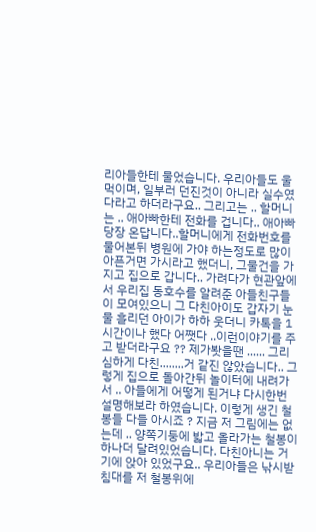리아들한테 물었습니다. 우리아들도 울먹이며, 일부러 던진것이 아니라 실수였다라고 하더라구요.. 그리고는 .. 할머니는 .. 애아빠한테 전화를 겁니다.. 애아빠 당장 온답니다..할머니에게 전화번호를 물어본뒤 병원에 가야 하는정도로 많이 아픈거면 가시라고 했더니, 그물건을 가지고 집으로 갑니다.. 가려다가 현관앞에서 우리집 동호수를 알려준 아들친구들이 모여있으니 그 다친아이도 갑자기 눈물 흘리던 아이가 하하 웃더니 카톡을 1시간이나 했다 어쨋다 ..이런이야기를 주고 받더라구요 ?? 제가봣을땐 ...... 그리 심하게 다친........거 같진 않았습니다.. 그렇게 집으로 돌아간뒤 놀이터에 내려가서 .. 아들에게 어떻게 된거냐 다시한번 설명해보라 하였습니다. 이렇게 생긴 철봉들 다들 아시죠 ? 지금 저 그림에는 없는데 .. 양쪽기둥에 밟고 올라가는 철봉이 하나더 달려있었습니다. 다친아니는 거기에 앉아 있었구요.. 우리아들은 낚시받침대를 저 철봉위에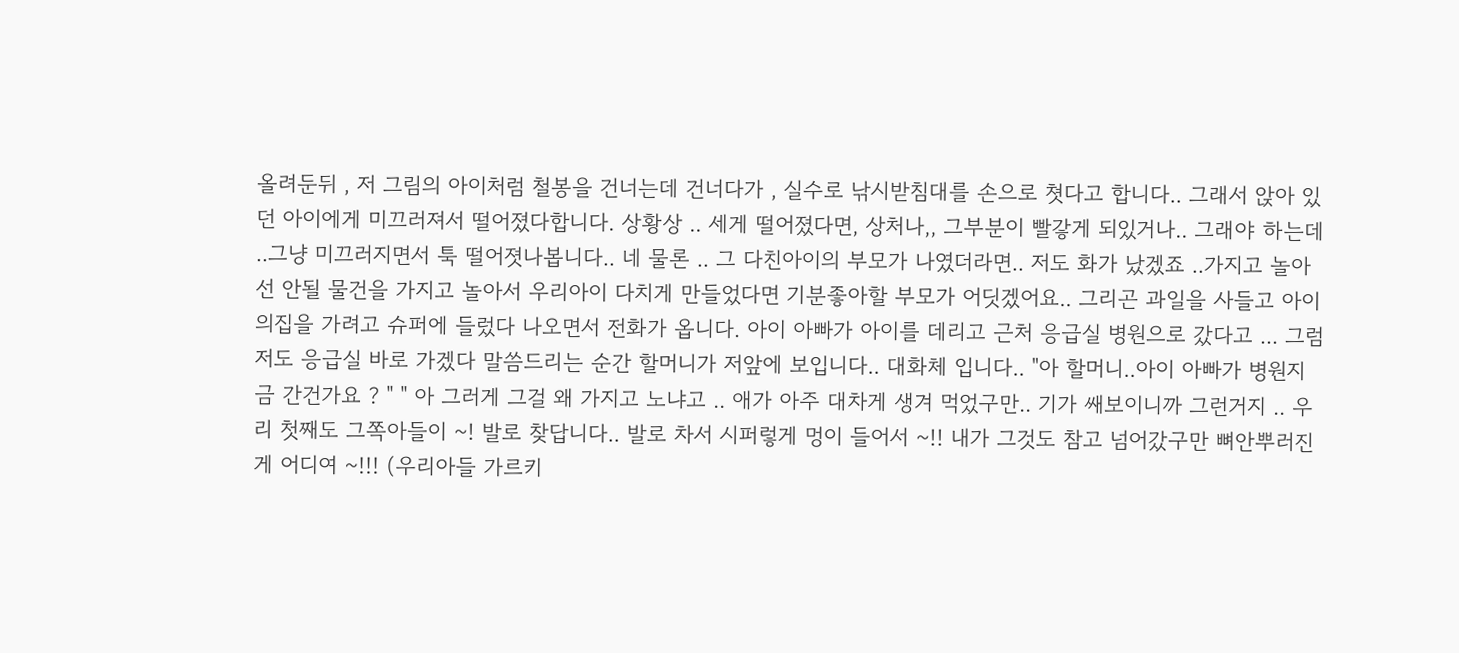올려둔뒤 , 저 그림의 아이처럼 철봉을 건너는데 건너다가 , 실수로 낚시받침대를 손으로 쳣다고 합니다.. 그래서 앉아 있던 아이에게 미끄러져서 떨어졌다합니다. 상황상 .. 세게 떨어졌다면, 상처나,, 그부분이 빨갛게 되있거나.. 그래야 하는데 ..그냥 미끄러지면서 툭 떨어졋나봅니다.. 네 물론 .. 그 다친아이의 부모가 나였더라면.. 저도 화가 났겠죠 ..가지고 놀아선 안될 물건을 가지고 놀아서 우리아이 다치게 만들었다면 기분좋아할 부모가 어딧겠어요.. 그리곤 과일을 사들고 아이의집을 가려고 슈퍼에 들렀다 나오면서 전화가 옵니다. 아이 아빠가 아이를 데리고 근처 응급실 병원으로 갔다고 ... 그럼 저도 응급실 바로 가겠다 말씀드리는 순간 할머니가 저앞에 보입니다.. 대화체 입니다.. "아 할머니..아이 아빠가 병원지금 간건가요 ? " " 아 그러게 그걸 왜 가지고 노냐고 .. 애가 아주 대차게 생겨 먹었구만.. 기가 쌔보이니까 그런거지 .. 우리 첫째도 그쪽아들이 ~! 발로 찾답니다.. 발로 차서 시퍼렇게 멍이 들어서 ~!! 내가 그것도 참고 넘어갔구만 뼈안뿌러진게 어디여 ~!!! (우리아들 가르키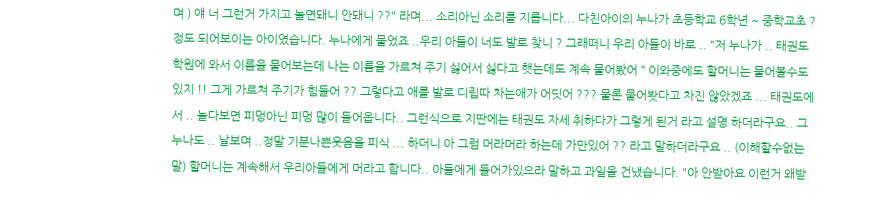며 ) 얘 너 그런거 가지고 놀면돼니 안돼니 ??" 라며... 소리아닌 소리를 지릅니다... 다친아이의 누나가 초등학교 6학년 ~ 중학교초 ? 정도 되어보이는 아이였습니다. 누나에게 물었죠 ..우리 아들이 너도 발로 찾니 ? 그래떠니 우리 아들이 바로 .. "저 누나가 .. 태권도 학원에 와서 이름을 물어보는데 나는 이름을 가르쳐 주기 싫어서 싫다고 햇는데도 계속 물어봤어 " 이와중에도 할머니는 물어볼수도 있지 !! 그게 가르쳐 주기가 힘들어 ?? 그렇다고 애를 발로 디립따 차는애가 어딧어 ??? 물론 물어봣다고 차진 않았겠죠 ... 태권도에서 .. 놀다보면 피멍아닌 피멍 많이 들어옵니다.. 그런식으로 지딴에는 태권도 자세 취하다가 그렇게 된거 라고 설명 하더라구요.. 그 누나도 .. 날보며 ..정말 기분나쁜웃음을 피식 ... 하더니 아 그럼 머라머라 하는데 가만있어 ?? 라고 말하더라구요 .. (이해할수없는말) 할머니는 계속해서 우리아들에게 머라고 합니다.. 아들에게 들어가있으라 말하고 과일을 건냈습니다. "아 안받아요 이런거 왜받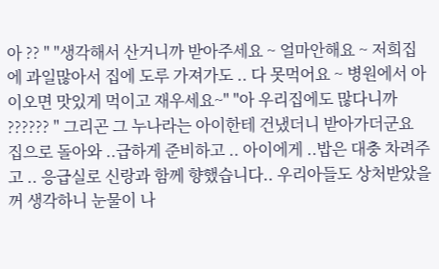아 ?? " "생각해서 산거니까 받아주세요 ~ 얼마안해요 ~ 저희집에 과일많아서 집에 도루 가져가도 .. 다 못먹어요 ~ 병원에서 아이오면 맛있게 먹이고 재우세요~" "아 우리집에도 많다니까 ?????? " 그리곤 그 누나라는 아이한테 건냈더니 받아가더군요 집으로 돌아와 ..급하게 준비하고 .. 아이에게 ..밥은 대충 차려주고 .. 응급실로 신랑과 함께 향했습니다.. 우리아들도 상처받았을꺼 생각하니 눈물이 나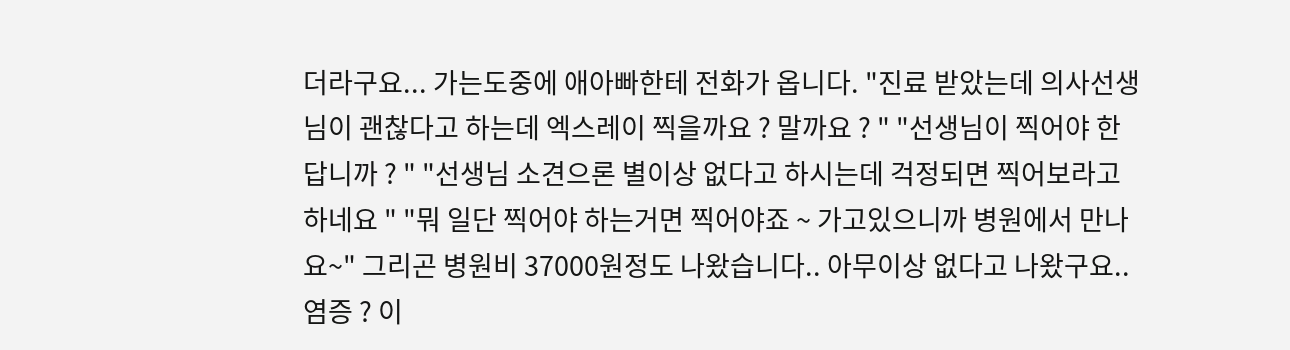더라구요... 가는도중에 애아빠한테 전화가 옵니다. "진료 받았는데 의사선생님이 괜찮다고 하는데 엑스레이 찍을까요 ? 말까요 ? " "선생님이 찍어야 한답니까 ? " "선생님 소견으론 별이상 없다고 하시는데 걱정되면 찍어보라고 하네요 " "뭐 일단 찍어야 하는거면 찍어야죠 ~ 가고있으니까 병원에서 만나요~" 그리곤 병원비 37000원정도 나왔습니다.. 아무이상 없다고 나왔구요.. 염증 ? 이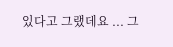있다고 그랬데요 ... 그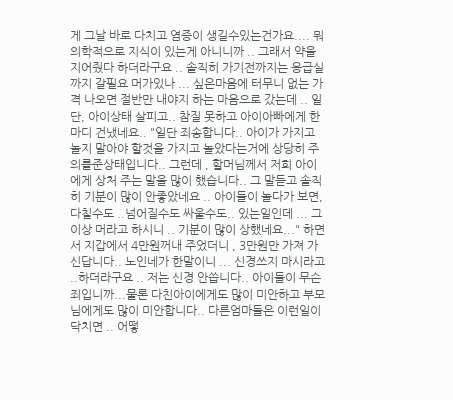게 그날 바로 다치고 염증이 생길수있는건가요.... 뭐 의학적으로 지식이 있는게 아니니까 .. 그래서 약을 지어줬다 하더라구요 .. 솔직히 가기전까지는 응급실까지 갈필요 머가있나 ... 싶은마음에 터무니 없는 가격 나오면 절반만 내야지 하는 마음으로 갔는데 .. 일단, 아이상태 살피고.. 참질 못하고 아이아빠에게 한마디 건냈네요.. "일단 죄송합니다.. 아이가 가지고 놀지 말아야 할것을 가지고 놀았다는거에 상당히 주의를준상태입니다.. 그런데 , 할머님께서 저희 아이에게 상처 주는 말을 많이 했습니다.. 그 말듣고 솔직히 기분이 많이 안좋았네요 .. 아이들이 놀다가 보면, 다칠수도 ..넘어질수도 싸울수도.. 있는일인데 ... 그이상 머라고 하시니 .. 기분이 많이 상했네요..." 하면서 지갑에서 4만원꺼내 주었더니 , 3만원만 가져 가신답니다.. 노인네가 한말이니 ... 신경쓰지 마시라고 ..하더라구요 .. 저는 신경 안씁니다.. 아이들이 무슨죄입니까...물론 다친아이에게도 많이 미안하고 부모님에게도 많이 미안합니다.. 다른엄마들은 이런일이 닥치면 .. 어떻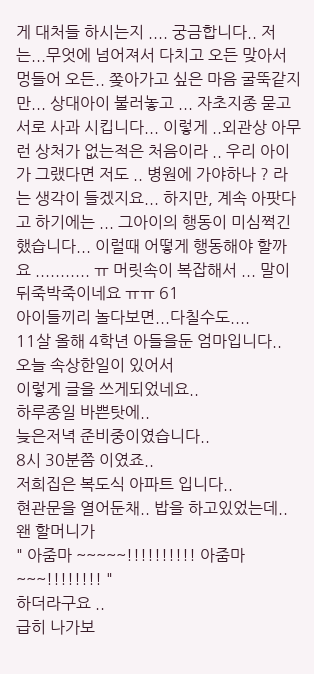게 대처들 하시는지 .... 궁금합니다.. 저는...무엇에 넘어져서 다치고 오든 맞아서 멍들어 오든.. 쫒아가고 싶은 마음 굴뚝같지만... 상대아이 불러놓고 ... 자초지종 묻고 서로 사과 시킵니다... 이렇게 ..외관상 아무런 상처가 없는적은 처음이라 .. 우리 아이가 그랬다면 저도 .. 병원에 가야하나 ? 라는 생각이 들겠지요... 하지만, 계속 아팟다고 하기에는 ... 그아이의 행동이 미심쩍긴 했습니다... 이럴때 어떻게 행동해야 할까요 ........... ㅠ 머릿속이 복잡해서 ... 말이 뒤죽박죽이네요 ㅠㅠ 61
아이들끼리 놀다보면...다칠수도....
11살 올해 4학년 아들을둔 엄마입니다..
오늘 속상한일이 있어서
이렇게 글을 쓰게되었네요..
하루종일 바쁜탓에..
늦은저녁 준비중이였습니다..
8시 30분쯤 이였죠..
저희집은 복도식 아파트 입니다..
현관문을 열어둔채.. 밥을 하고있었는데..
왠 할머니가
" 아줌마 ~~~~~!!!!!!!!!! 아줌마 ~~~!!!!!!!! "
하더라구요 ..
급히 나가보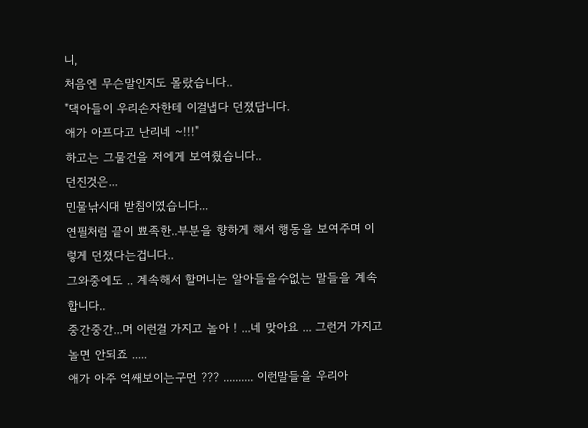니,
처음엔 무슨말인지도 몰랐습니다..
"댁아들이 우리손자한테 이걸냅다 던졌답니다.
애가 아프다고 난리네 ~!!!"
하고는 그물건을 저에게 보여줬습니다..
던진것은...
민물낚시대 받침이였습니다...
연필처럼 끝이 뾰족한..부분을 향하게 해서 행동을 보여주며 이렇게 던졌다는겁니다..
그와중에도 .. 계속해서 할머니는 알아들을수없는 말들을 계속합니다..
중간중간...머 이런걸 가지고 놀아 ! ...네 맞아요 ... 그런거 가지고 놀면 안되죠 .....
애가 아주 억쌔보이는구먼 ??? .......... 이런말들을 우리아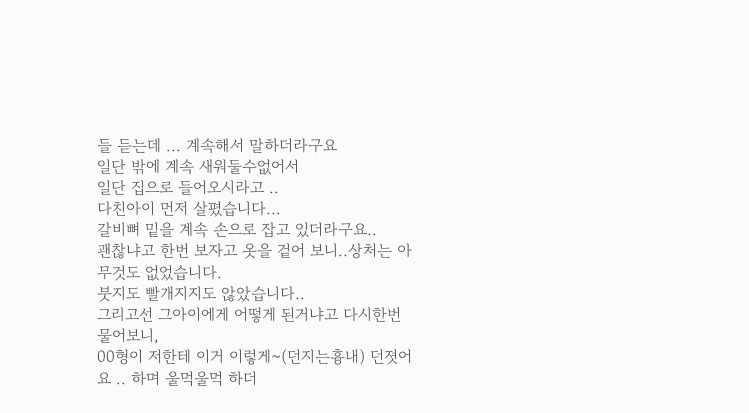들 듣는데 ... 계속해서 말하더라구요
일단 밖에 계속 새워둘수없어서
일단 집으로 들어오시라고 ..
다친아이 먼저 살폈습니다...
갈비뼈 밑을 계속 손으로 잡고 있더라구요..
괜찮냐고 한번 보자고 옷을 겉어 보니..상처는 아무것도 없었습니다.
붓지도 빨개지지도 않았습니다..
그리고선 그아이에게 어떻게 된거냐고 다시한번 물어보니,
00형이 저한테 이거 이렇게~(던지는흉내) 던졋어요 .. 하며 울먹울먹 하더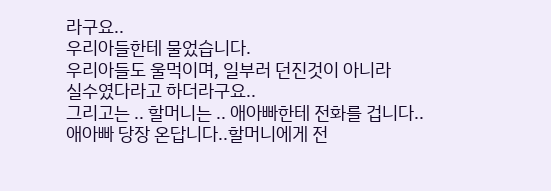라구요..
우리아들한테 물었습니다.
우리아들도 울먹이며, 일부러 던진것이 아니라
실수였다라고 하더라구요..
그리고는 .. 할머니는 .. 애아빠한테 전화를 겁니다..
애아빠 당장 온답니다..할머니에게 전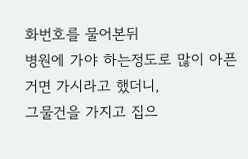화번호를 물어본뒤
병원에 가야 하는정도로 많이 아픈거면 가시라고 했더니,
그물건을 가지고 집으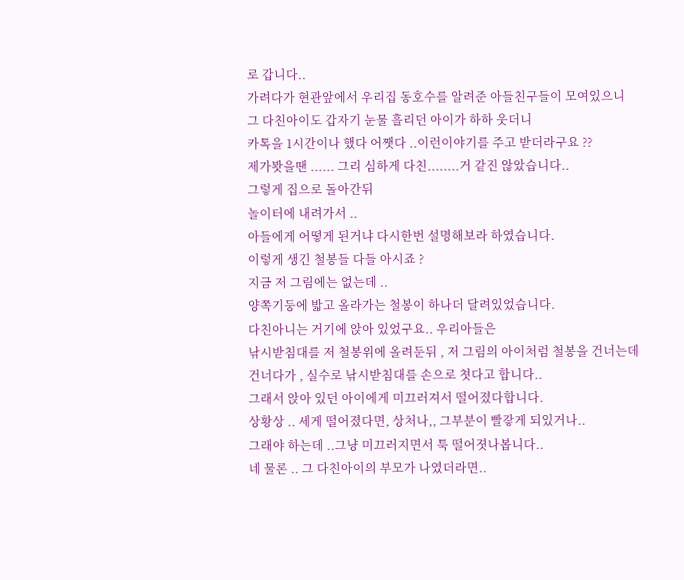로 갑니다..
가려다가 현관앞에서 우리집 동호수를 알려준 아들친구들이 모여있으니
그 다친아이도 갑자기 눈물 흘리던 아이가 하하 웃더니
카톡을 1시간이나 했다 어쨋다 ..이런이야기를 주고 받더라구요 ??
제가봣을땐 ...... 그리 심하게 다친........거 같진 않았습니다..
그렇게 집으로 돌아간뒤
놀이터에 내려가서 ..
아들에게 어떻게 된거냐 다시한번 설명해보라 하였습니다.
이렇게 생긴 철봉들 다들 아시죠 ?
지금 저 그림에는 없는데 ..
양쪽기둥에 밟고 올라가는 철봉이 하나더 달려있었습니다.
다친아니는 거기에 앉아 있었구요.. 우리아들은
낚시받침대를 저 철봉위에 올려둔뒤 , 저 그림의 아이처럼 철봉을 건너는데
건너다가 , 실수로 낚시받침대를 손으로 쳣다고 합니다..
그래서 앉아 있던 아이에게 미끄러져서 떨어졌다합니다.
상황상 .. 세게 떨어졌다면, 상처나,, 그부분이 빨갛게 되있거나..
그래야 하는데 ..그냥 미끄러지면서 툭 떨어졋나봅니다..
네 물론 .. 그 다친아이의 부모가 나였더라면..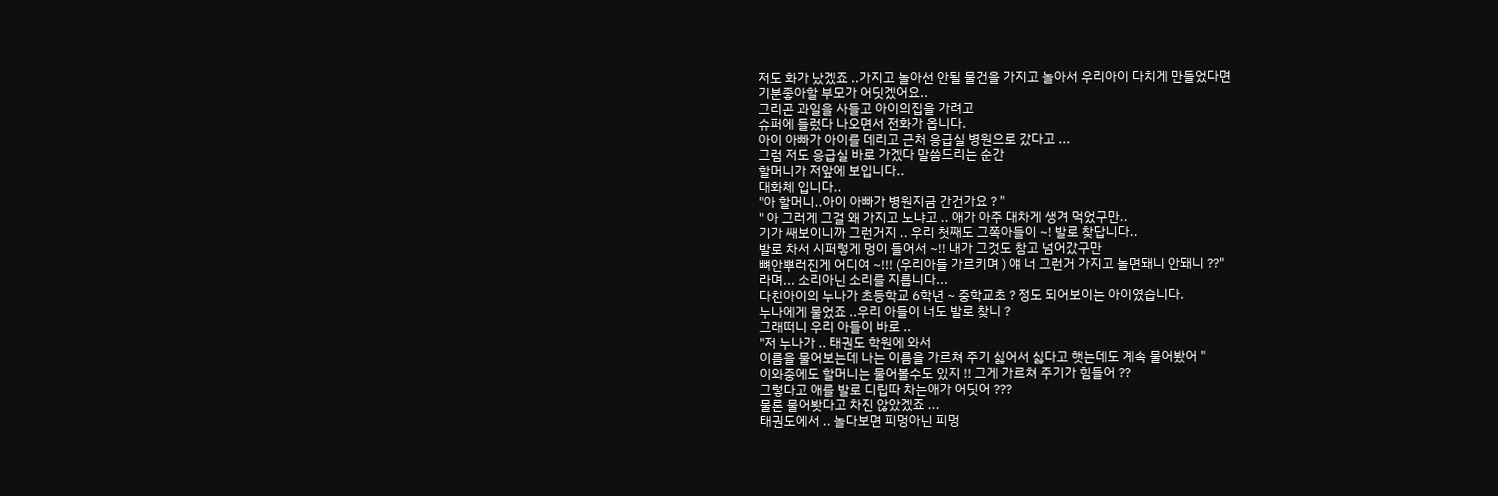저도 화가 났겠죠 ..가지고 놀아선 안될 물건을 가지고 놀아서 우리아이 다치게 만들었다면
기분좋아할 부모가 어딧겠어요..
그리곤 과일을 사들고 아이의집을 가려고
슈퍼에 들렀다 나오면서 전화가 옵니다.
아이 아빠가 아이를 데리고 근처 응급실 병원으로 갔다고 ...
그럼 저도 응급실 바로 가겠다 말씀드리는 순간
할머니가 저앞에 보입니다..
대화체 입니다..
"아 할머니..아이 아빠가 병원지금 간건가요 ? "
" 아 그러게 그걸 왜 가지고 노냐고 .. 애가 아주 대차게 생겨 먹었구만..
기가 쌔보이니까 그런거지 .. 우리 첫째도 그쪽아들이 ~! 발로 찾답니다..
발로 차서 시퍼렇게 멍이 들어서 ~!! 내가 그것도 참고 넘어갔구만
뼈안뿌러진게 어디여 ~!!! (우리아들 가르키며 ) 얘 너 그런거 가지고 놀면돼니 안돼니 ??"
라며... 소리아닌 소리를 지릅니다...
다친아이의 누나가 초등학교 6학년 ~ 중학교초 ? 정도 되어보이는 아이였습니다.
누나에게 물었죠 ..우리 아들이 너도 발로 찾니 ?
그래떠니 우리 아들이 바로 ..
"저 누나가 .. 태권도 학원에 와서
이름을 물어보는데 나는 이름을 가르쳐 주기 싫어서 싫다고 햇는데도 계속 물어봤어 "
이와중에도 할머니는 물어볼수도 있지 !! 그게 가르쳐 주기가 힘들어 ??
그렇다고 애를 발로 디립따 차는애가 어딧어 ???
물론 물어봣다고 차진 않았겠죠 ...
태권도에서 .. 놀다보면 피멍아닌 피멍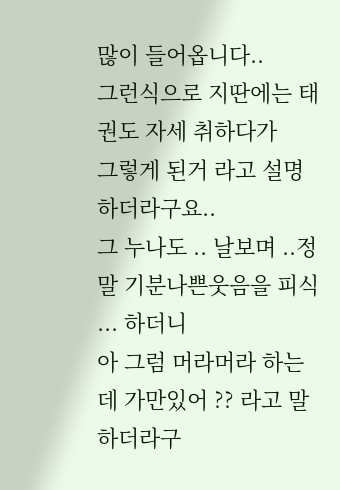많이 들어옵니다..
그런식으로 지딴에는 태권도 자세 취하다가
그렇게 된거 라고 설명 하더라구요..
그 누나도 .. 날보며 ..정말 기분나쁜웃음을 피식 ... 하더니
아 그럼 머라머라 하는데 가만있어 ?? 라고 말하더라구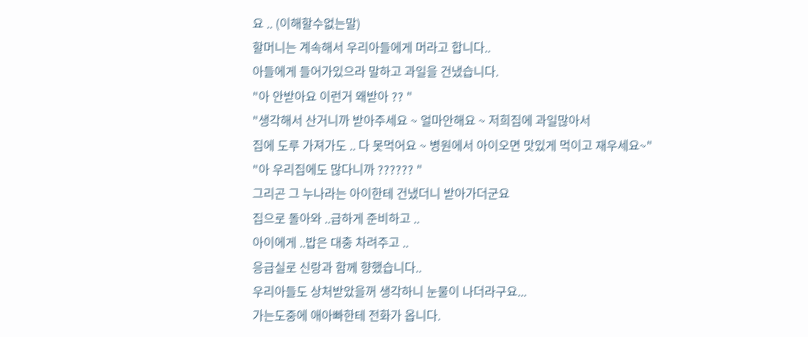요 .. (이해할수없는말)
할머니는 계속해서 우리아들에게 머라고 합니다..
아들에게 들어가있으라 말하고 과일을 건냈습니다.
"아 안받아요 이런거 왜받아 ?? "
"생각해서 산거니까 받아주세요 ~ 얼마안해요 ~ 저희집에 과일많아서
집에 도루 가져가도 .. 다 못먹어요 ~ 병원에서 아이오면 맛있게 먹이고 재우세요~"
"아 우리집에도 많다니까 ?????? "
그리곤 그 누나라는 아이한테 건냈더니 받아가더군요
집으로 돌아와 ..급하게 준비하고 ..
아이에게 ..밥은 대충 차려주고 ..
응급실로 신랑과 함께 향했습니다..
우리아들도 상처받았을꺼 생각하니 눈물이 나더라구요...
가는도중에 애아빠한테 전화가 옵니다.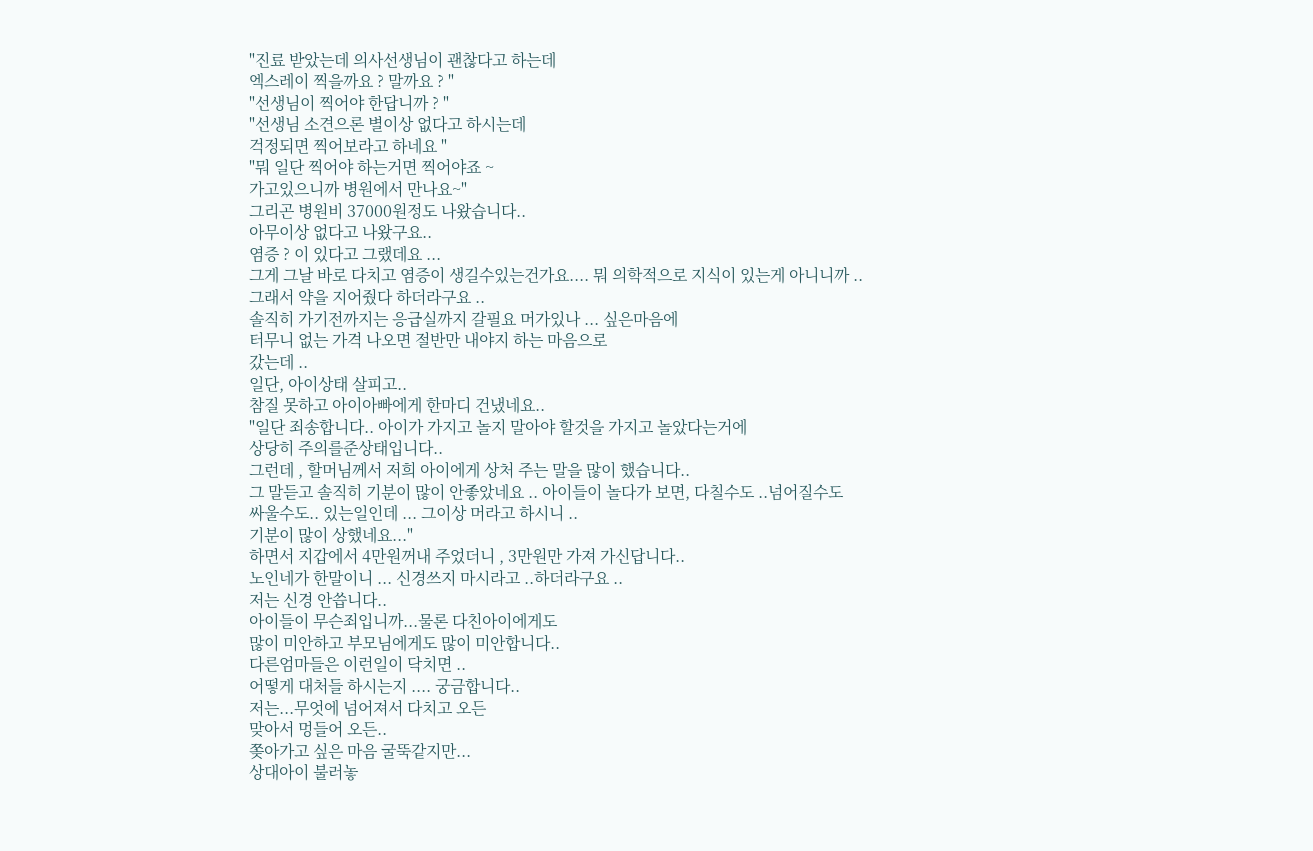"진료 받았는데 의사선생님이 괜찮다고 하는데
엑스레이 찍을까요 ? 말까요 ? "
"선생님이 찍어야 한답니까 ? "
"선생님 소견으론 별이상 없다고 하시는데
걱정되면 찍어보라고 하네요 "
"뭐 일단 찍어야 하는거면 찍어야죠 ~
가고있으니까 병원에서 만나요~"
그리곤 병원비 37000원정도 나왔습니다..
아무이상 없다고 나왔구요..
염증 ? 이 있다고 그랬데요 ...
그게 그날 바로 다치고 염증이 생길수있는건가요.... 뭐 의학적으로 지식이 있는게 아니니까 ..
그래서 약을 지어줬다 하더라구요 ..
솔직히 가기전까지는 응급실까지 갈필요 머가있나 ... 싶은마음에
터무니 없는 가격 나오면 절반만 내야지 하는 마음으로
갔는데 ..
일단, 아이상태 살피고..
참질 못하고 아이아빠에게 한마디 건냈네요..
"일단 죄송합니다.. 아이가 가지고 놀지 말아야 할것을 가지고 놀았다는거에
상당히 주의를준상태입니다..
그런데 , 할머님께서 저희 아이에게 상처 주는 말을 많이 했습니다..
그 말듣고 솔직히 기분이 많이 안좋았네요 .. 아이들이 놀다가 보면, 다칠수도 ..넘어질수도
싸울수도.. 있는일인데 ... 그이상 머라고 하시니 ..
기분이 많이 상했네요..."
하면서 지갑에서 4만원꺼내 주었더니 , 3만원만 가져 가신답니다..
노인네가 한말이니 ... 신경쓰지 마시라고 ..하더라구요 ..
저는 신경 안씁니다..
아이들이 무슨죄입니까...물론 다친아이에게도
많이 미안하고 부모님에게도 많이 미안합니다..
다른엄마들은 이런일이 닥치면 ..
어떻게 대처들 하시는지 .... 궁금합니다..
저는...무엇에 넘어져서 다치고 오든
맞아서 멍들어 오든..
쫒아가고 싶은 마음 굴뚝같지만...
상대아이 불러놓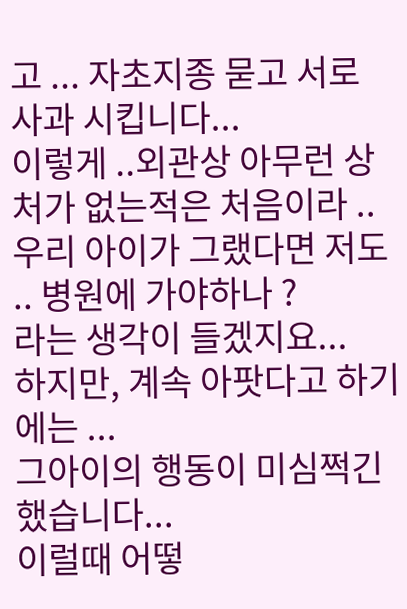고 ... 자초지종 묻고 서로 사과 시킵니다...
이렇게 ..외관상 아무런 상처가 없는적은 처음이라 ..
우리 아이가 그랬다면 저도 .. 병원에 가야하나 ?
라는 생각이 들겠지요...
하지만, 계속 아팟다고 하기에는 ...
그아이의 행동이 미심쩍긴 했습니다...
이럴때 어떻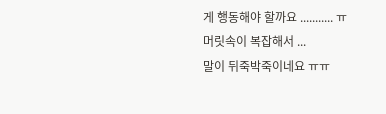게 행동해야 할까요 ........... ㅠ
머릿속이 복잡해서 ...
말이 뒤죽박죽이네요 ㅠㅠ